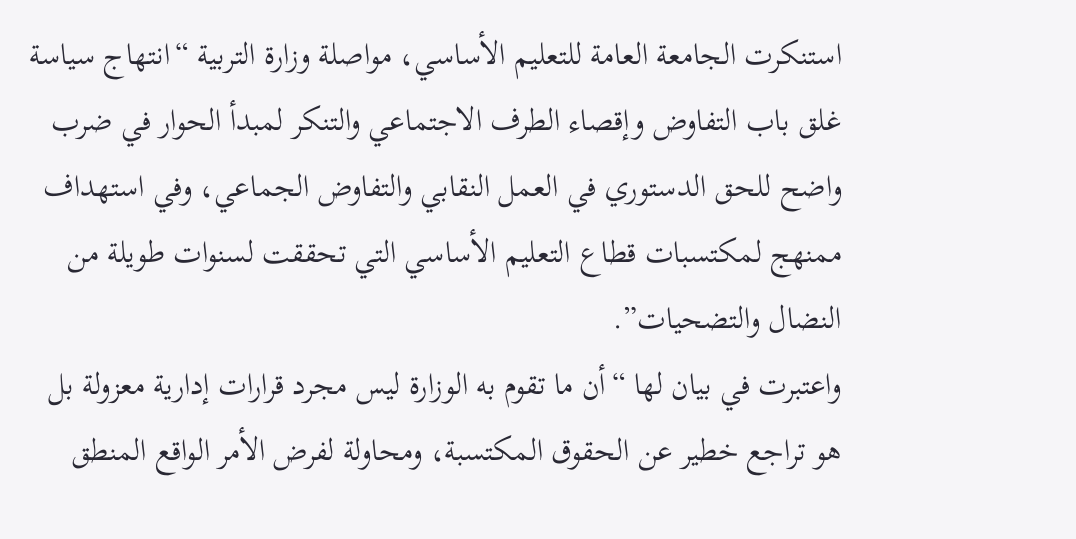استنكرت الجامعة العامة للتعليم الأساسي، مواصلة وزارة التربية “انتهاج سياسة غلق باب التفاوض وإقصاء الطرف الاجتماعي والتنكر لمبدأ الحوار في ضرب واضح للحق الدستوري في العمل النقابي والتفاوض الجماعي، وفي استهداف ممنهج لمكتسبات قطاع التعليم الأساسي التي تحققت لسنوات طويلة من النضال والتضحيات”.
واعتبرت في بيان لها “أن ما تقوم به الوزارة ليس مجرد قرارات إدارية معزولة بل هو تراجع خطير عن الحقوق المكتسبة، ومحاولة لفرض الأمر الواقع المنطق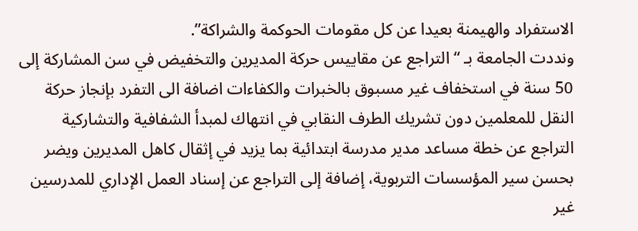الاستفراد والهيمنة بعيدا عن كل مقومات الحوكمة والشراكة”.
ونددت الجامعة بـ “التراجع عن مقاييس حركة المديرين والتخفيض في سن المشاركة إلى 50 سنة في استخفاف غير مسبوق بالخبرات والكفاءات اضافة الى التفرد بإنجاز حركة النقل للمعلمين دون تشريك الطرف النقابي في انتهاك لمبدأ الشفافية والتشاركية التراجع عن خطة مساعد مدير مدرسة ابتدائية بما يزيد في إثقال كاهل المديرين ويضر بحسن سير المؤسسات التربوية، إضافة إلى التراجع عن إسناد العمل الإداري للمدرسين غير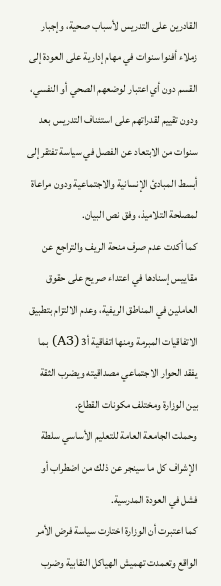القادرين على التدريس لأسباب صحية، وإجبار زملاء أفنوا سنوات في مهام إدارية على العودة إلى القسم دون أي اعتبار لوضعهم الصحي أو النفسي، ودون تقييم لقدراتهم على استئناف التدريس بعد سنوات من الابتعاد عن الفصل في سياسة تفتقر إلى أبسط المبادئ الإنسانية والاجتماعية ودون مراعاة لمصلحة التلاميذ، وفق نص البيان.
كما أكدت عدم صرف منحة الريف والتراجع عن مقاييس إسنادها في اعتداء صريح على حقوق العاملين في المناطق الريفية، وعدم الالتزام بتطبيق الاتفاقيات المبرمة ومنها اتفاقية أ3 (A3) بما يفقد الحوار الاجتماعي مصداقيته ويضرب الثقة بين الوزارة ومختلف مكونات القطاع.
وحملت الجامعة العامة للتعليم الأساسي سلطة الإشراف كل ما سينجر عن ذلك من اضطراب أو فشل في العودة المدرسية.
كما اعتبرت أن الوزارة اختارت سياسة فرض الأمر الواقع وتعمدت تهميش الهياكل النقابية وضرب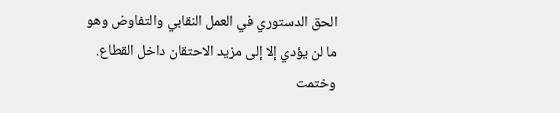الحق الدستوري في العمل النقابي والتفاوض وهو ما لن يؤدي إلا إلى مزيد الاحتقان داخل القطاع.
وختمت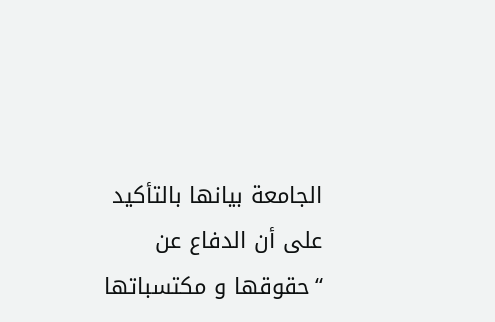الجامعة بيانها بالتأكيد على أن الدفاع عن “حقوقها و مكتسباتها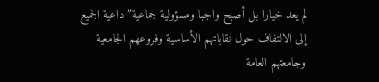لم يعد خيارا بل أصبح واجبا ومسؤولية جماعية” داعية الجميع إلى الالتفاف حول نقاباتهم الأساسية وفروعهم الجامعية وجامعتهم العامة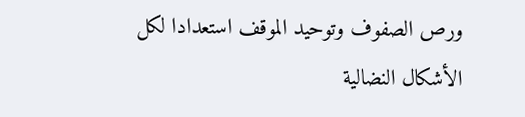ورص الصفوف وتوحيد الموقف استعدادا لكل الأشكال النضالية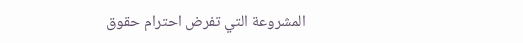المشروعة التي تفرض احترام حقوق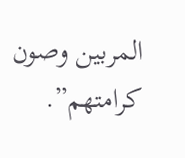المربين وصون كرامتهم”.